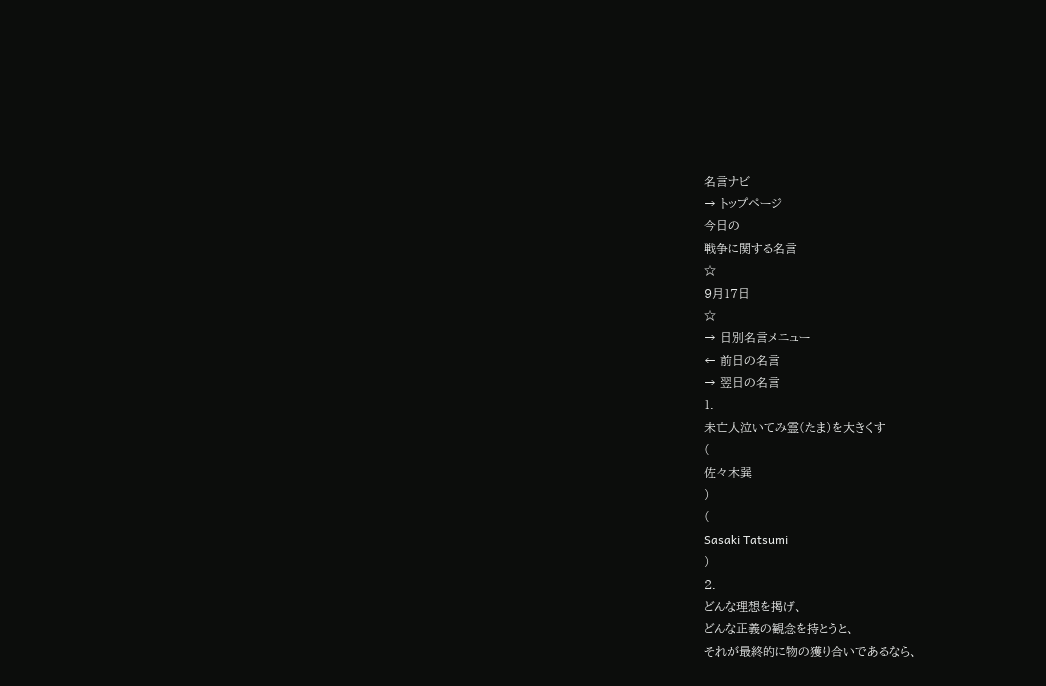名言ナビ
→ トップページ
今日の
戦争に関する名言
☆
9月17日
☆
→ 日別名言メニュー
← 前日の名言
→ 翌日の名言
1.
未亡人泣いてみ霊(たま)を大きくす
(
佐々木巽
)
(
Sasaki Tatsumi
)
2.
どんな理想を掲げ、
どんな正義の観念を持とうと、
それが最終的に物の獲り合いであるなら、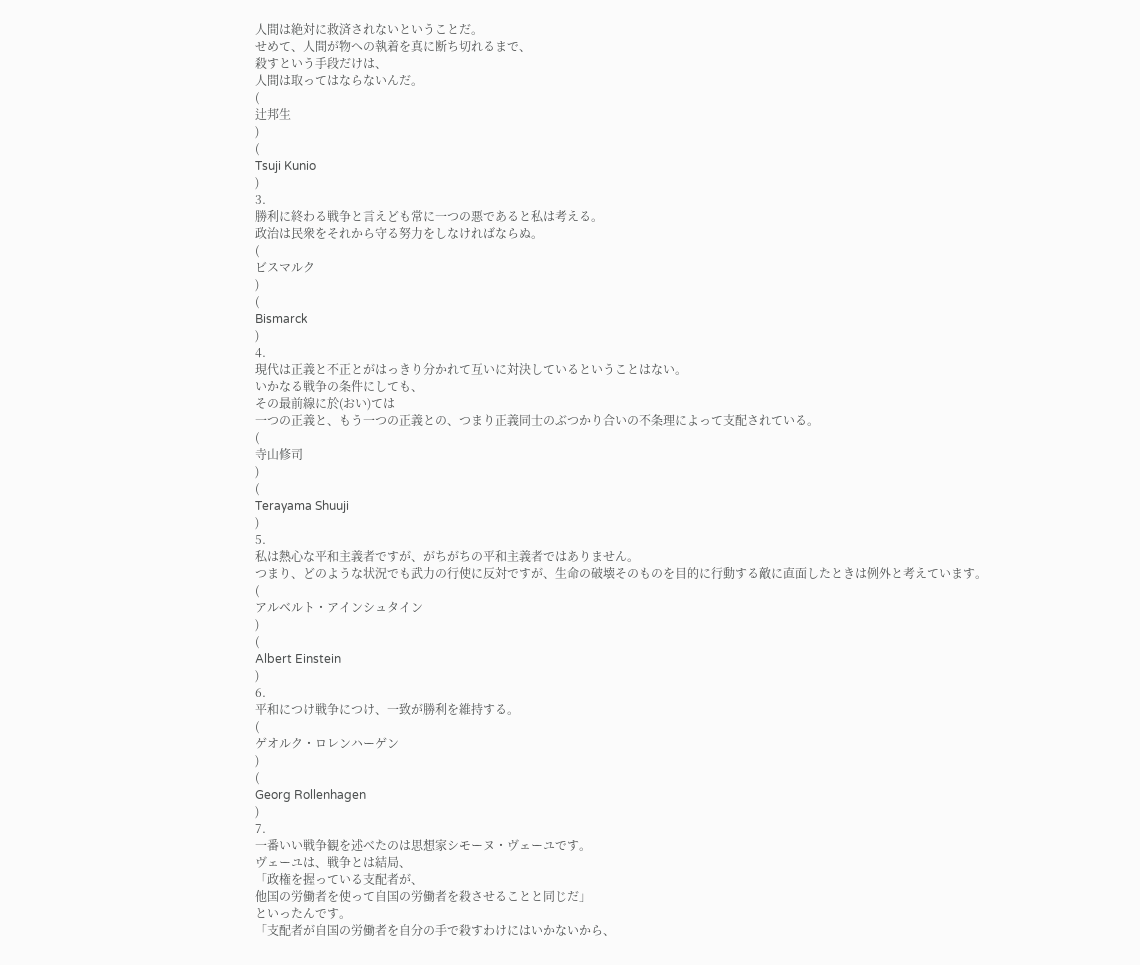人間は絶対に救済されないということだ。
せめて、人間が物への執着を真に断ち切れるまで、
殺すという手段だけは、
人間は取ってはならないんだ。
(
辻邦生
)
(
Tsuji Kunio
)
3.
勝利に終わる戦争と言えども常に一つの悪であると私は考える。
政治は民衆をそれから守る努力をしなければならぬ。
(
ビスマルク
)
(
Bismarck
)
4.
現代は正義と不正とがはっきり分かれて互いに対決しているということはない。
いかなる戦争の条件にしても、
その最前線に於(おい)ては
一つの正義と、もう一つの正義との、つまり正義同士のぶつかり合いの不条理によって支配されている。
(
寺山修司
)
(
Terayama Shuuji
)
5.
私は熱心な平和主義者ですが、がちがちの平和主義者ではありません。
つまり、どのような状況でも武力の行使に反対ですが、生命の破壊そのものを目的に行動する敵に直面したときは例外と考えています。
(
アルベルト・アインシュタイン
)
(
Albert Einstein
)
6.
平和につけ戦争につけ、一致が勝利を維持する。
(
ゲオルク・ロレンハーゲン
)
(
Georg Rollenhagen
)
7.
一番いい戦争観を述べたのは思想家シモーヌ・ヴェーユです。
ヴェーユは、戦争とは結局、
「政権を握っている支配者が、
他国の労働者を使って自国の労働者を殺させることと同じだ」
といったんです。
「支配者が自国の労働者を自分の手で殺すわけにはいかないから、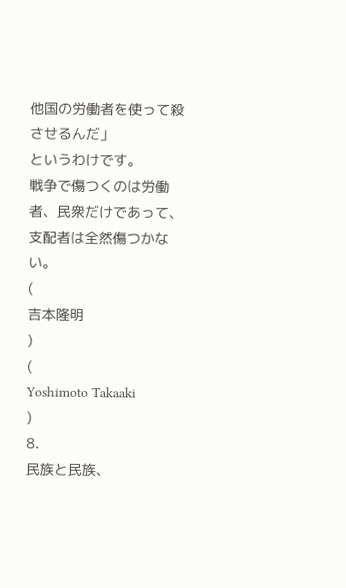他国の労働者を使って殺させるんだ」
というわけです。
戦争で傷つくのは労働者、民衆だけであって、
支配者は全然傷つかない。
(
吉本隆明
)
(
Yoshimoto Takaaki
)
8.
民族と民族、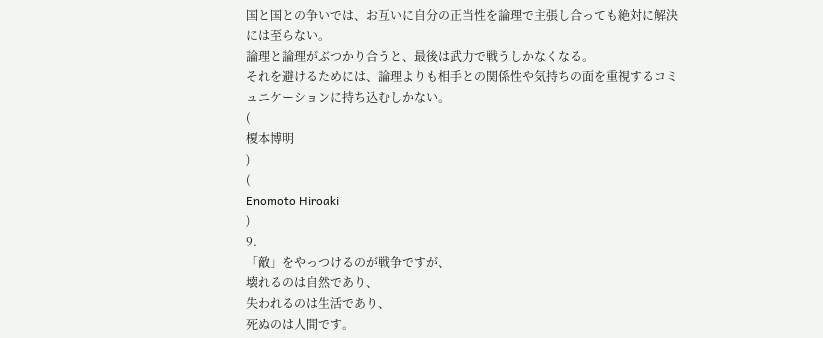国と国との争いでは、お互いに自分の正当性を論理で主張し合っても絶対に解決には至らない。
論理と論理がぶつかり合うと、最後は武力で戦うしかなくなる。
それを避けるためには、論理よりも相手との関係性や気持ちの面を重視するコミュニケーションに持ち込むしかない。
(
榎本博明
)
(
Enomoto Hiroaki
)
9.
「敵」をやっつけるのが戦争ですが、
壊れるのは自然であり、
失われるのは生活であり、
死ぬのは人間です。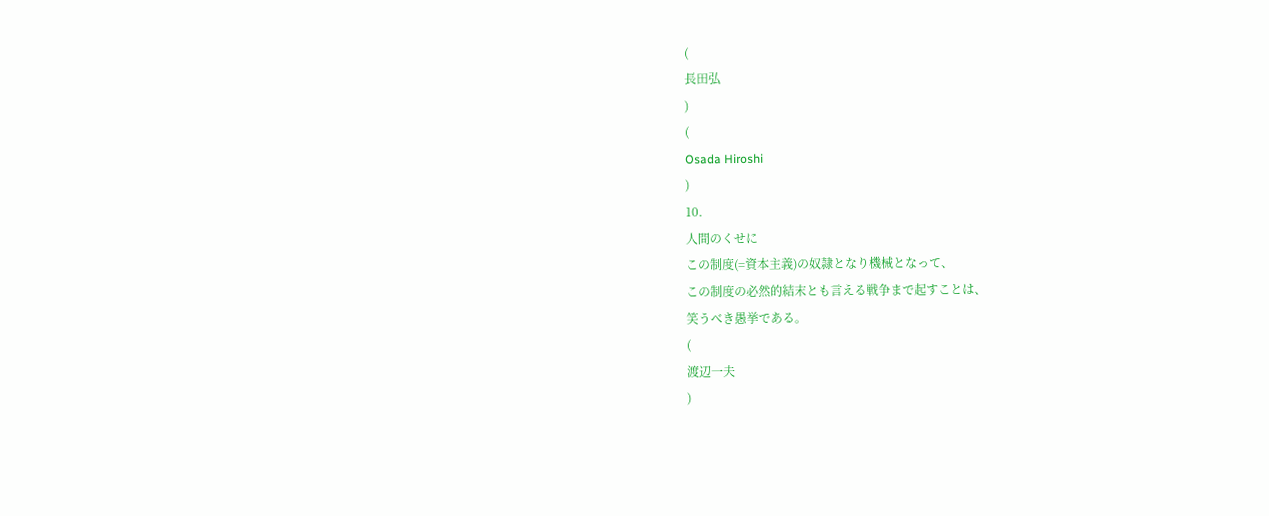(
長田弘
)
(
Osada Hiroshi
)
10.
人間のくせに
この制度(=資本主義)の奴隷となり機械となって、
この制度の必然的結末とも言える戦争まで起すことは、
笑うべき愚挙である。
(
渡辺一夫
)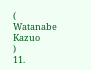(
Watanabe Kazuo
)
11.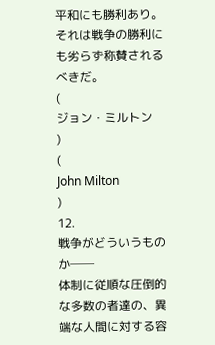平和にも勝利あり。
それは戦争の勝利にも劣らず称賛されるべきだ。
(
ジョン・ミルトン
)
(
John Milton
)
12.
戦争がどういうものか──
体制に従順な圧倒的な多数の者達の、異端な人間に対する容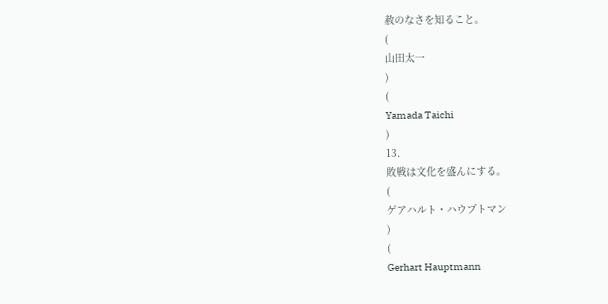赦のなさを知ること。
(
山田太一
)
(
Yamada Taichi
)
13.
敗戦は文化を盛んにする。
(
ゲアハルト・ハウプトマン
)
(
Gerhart Hauptmann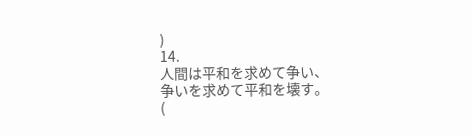)
14.
人間は平和を求めて争い、
争いを求めて平和を壊す。
(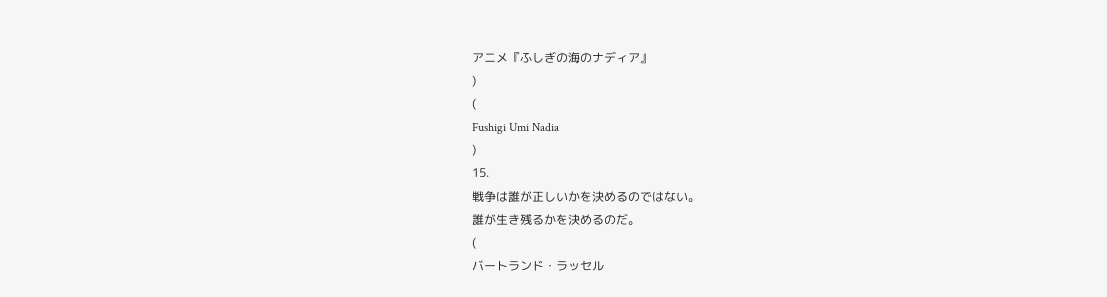アニメ『ふしぎの海のナディア』
)
(
Fushigi Umi Nadia
)
15.
戦争は誰が正しいかを決めるのではない。
誰が生き残るかを決めるのだ。
(
バートランド・ラッセル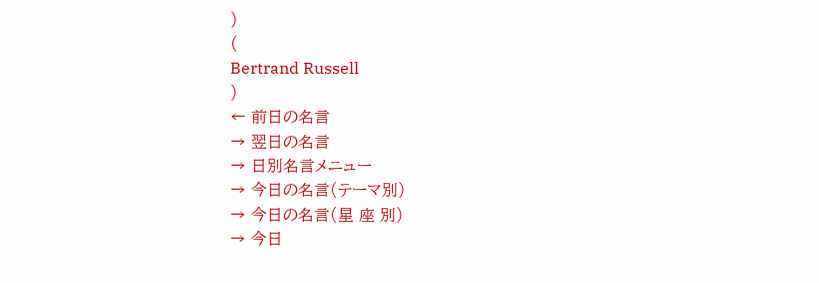)
(
Bertrand Russell
)
← 前日の名言
→ 翌日の名言
→ 日別名言メニュー
→ 今日の名言(テーマ別)
→ 今日の名言(星 座 別)
→ 今日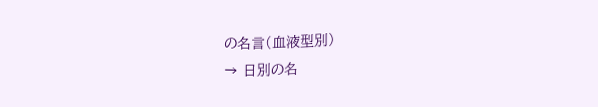の名言(血液型別)
→ 日別の名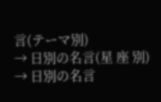言(テーマ別)
→ 日別の名言(星 座 別)
→ 日別の名言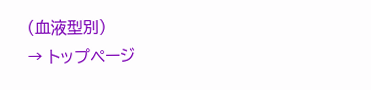(血液型別)
→ トップページ